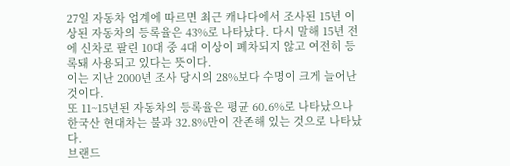27일 자동차 업계에 따르면 최근 캐나다에서 조사된 15년 이상된 자동차의 등록율은 43%로 나타났다. 다시 말해 15년 전에 신차로 팔린 10대 중 4대 이상이 폐차되지 않고 여전히 등록돼 사용되고 있다는 뜻이다.
이는 지난 2000년 조사 당시의 28%보다 수명이 크게 늘어난 것이다.
또 11~15년된 자동차의 등록율은 평균 60.6%로 나타났으나 한국산 현대차는 불과 32.8%만이 잔존해 있는 것으로 나타났다.
브랜드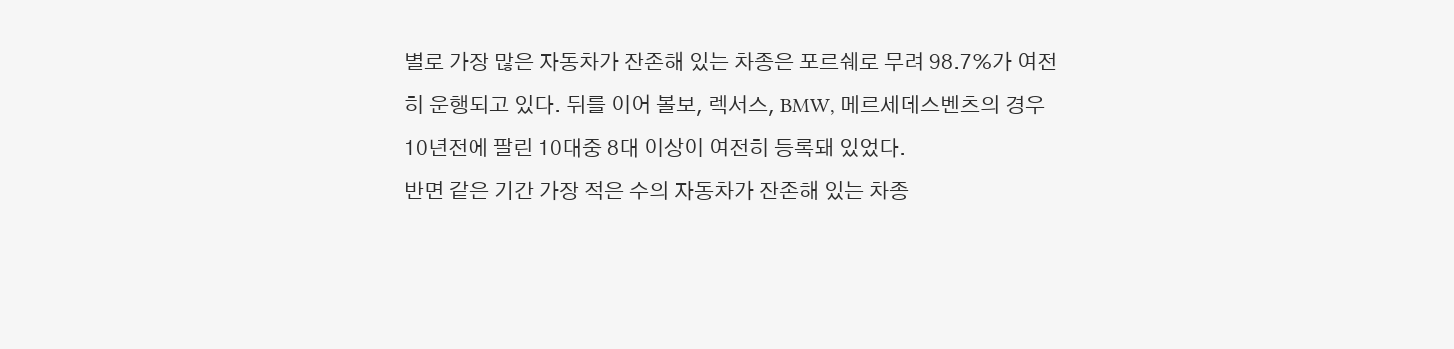별로 가장 많은 자동차가 잔존해 있는 차종은 포르쉐로 무려 98.7%가 여전히 운행되고 있다. 뒤를 이어 볼보, 렉서스, BMW, 메르세데스벤츠의 경우 10년전에 팔린 10대중 8대 이상이 여전히 등록돼 있었다.
반면 같은 기간 가장 적은 수의 자동차가 잔존해 있는 차종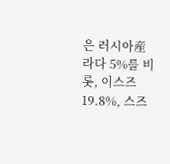은 러시아産 라다 5%를 비롯, 이스즈 19.8%, 스즈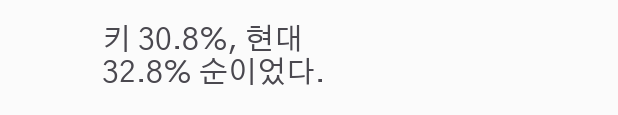키 30.8%, 현대 32.8% 순이었다.